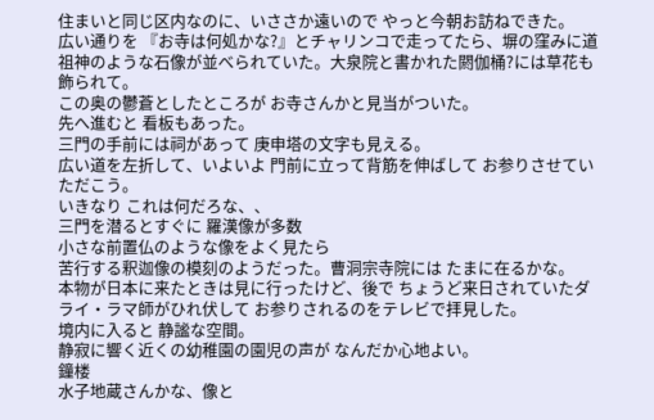住まいと同じ区内なのに、いささか遠いので やっと今朝お訪ねできた。
広い通りを 『お寺は何処かな?』とチャリンコで走ってたら、塀の窪みに道祖神のような石像が並べられていた。大泉院と書かれた閼伽桶?には草花も飾られて。
この奥の鬱蒼としたところが お寺さんかと見当がついた。
先へ進むと 看板もあった。
三門の手前には祠があって 庚申塔の文字も見える。
広い道を左折して、いよいよ 門前に立って背筋を伸ばして お参りさせていただこう。
いきなり これは何だろな、、
三門を潜るとすぐに 羅漢像が多数
小さな前置仏のような像をよく見たら
苦行する釈迦像の模刻のようだった。曹洞宗寺院には たまに在るかな。
本物が日本に来たときは見に行ったけど、後で ちょうど来日されていたダライ・ラマ師がひれ伏して お参りされるのをテレビで拝見した。
境内に入ると 静謐な空間。
静寂に響く近くの幼稚園の園児の声が なんだか心地よい。
鐘楼
水子地蔵さんかな、像と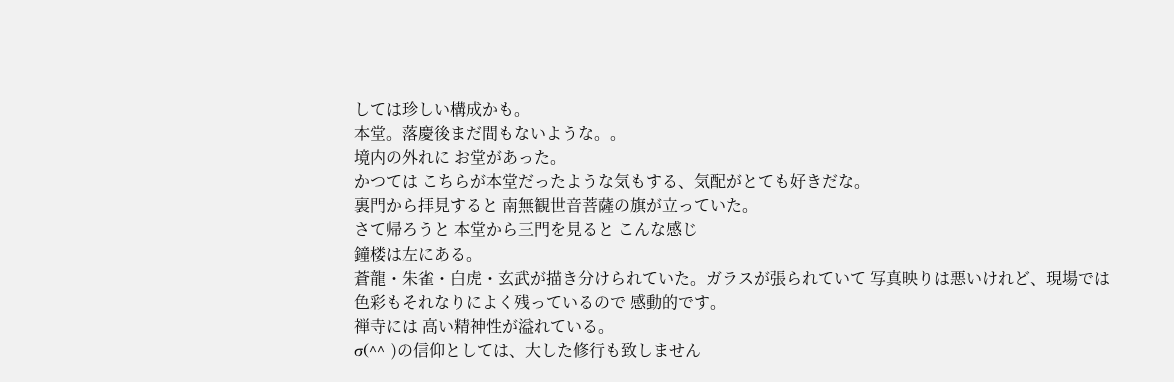しては珍しい構成かも。
本堂。落慶後まだ間もないような。。
境内の外れに お堂があった。
かつては こちらが本堂だったような気もする、気配がとても好きだな。
裏門から拝見すると 南無観世音菩薩の旗が立っていた。
さて帰ろうと 本堂から三門を見ると こんな感じ
鐘楼は左にある。
蒼龍・朱雀・白虎・玄武が描き分けられていた。ガラスが張られていて 写真映りは悪いけれど、現場では 色彩もそれなりによく残っているので 感動的です。
禅寺には 高い精神性が溢れている。
σ(^^ )の信仰としては、大した修行も致しません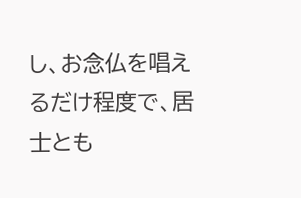し、お念仏を唱えるだけ程度で、居士とも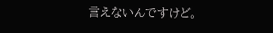言えないんですけど。